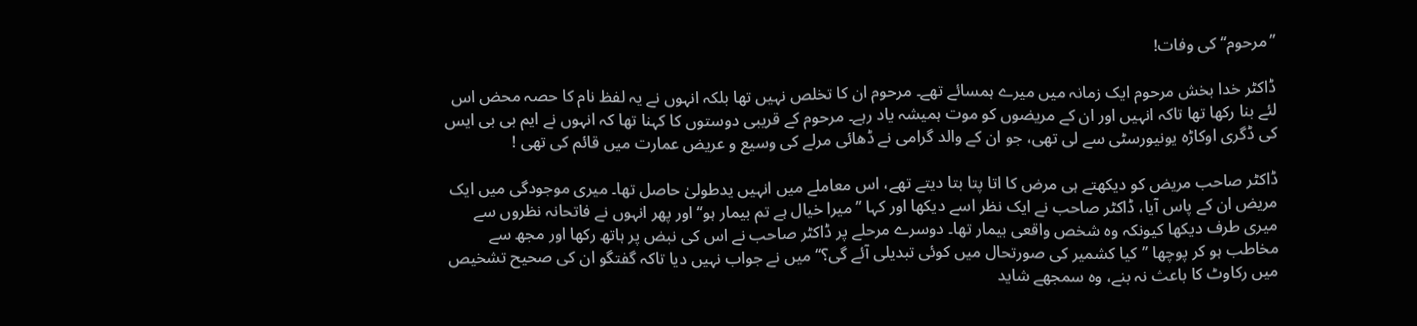’’مرحوم‘‘ کی وفات!

ڈاکٹر خدا بخش مرحوم ایک زمانہ میں میرے ہمسائے تھے۔ مرحوم ان کا تخلص نہیں تھا بلکہ انہوں نے یہ لفظ نام کا حصہ محض اس لئے بنا رکھا تھا تاکہ انہیں اور ان کے مریضوں کو موت ہمیشہ یاد رہے۔ مرحوم کے قریبی دوستوں کا کہنا تھا کہ انہوں نے ایم بی بی ایس کی ڈگری اوکاڑہ یونیورسٹی سے لی تھی، جو ان کے والد گرامی نے ڈھائی مرلے کی وسیع و عریض عمارت میں قائم کی تھی !

ڈاکٹر صاحب مریض کو دیکھتے ہی مرض کا اتا پتا بتا دیتے تھے، اس معاملے میں انہیں یدطولیٰ حاصل تھا۔ میری موجودگی میں ایک مریض ان کے پاس آیا، ڈاکٹر صاحب نے ایک نظر اسے دیکھا اور کہا ’’میرا خیال ہے تم بیمار ہو‘‘ اور پھر انہوں نے فاتحانہ نظروں سے میری طرف دیکھا کیونکہ وہ شخص واقعی بیمار تھا۔ دوسرے مرحلے پر ڈاکٹر صاحب نے اس کی نبض پر ہاتھ رکھا اور مجھ سے مخاطب ہو کر پوچھا ’’کیا کشمیر کی صورتحال میں کوئی تبدیلی آئے گی؟‘‘ میں نے جواب نہیں دیا تاکہ گفتگو ان کی صحیح تشخیص میں رکاوٹ کا باعث نہ بنے، وہ سمجھے شاید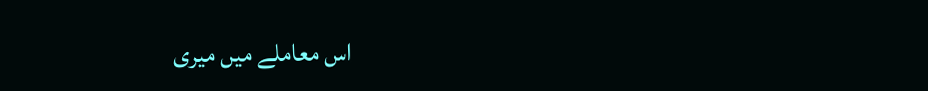اس معاملے میں میری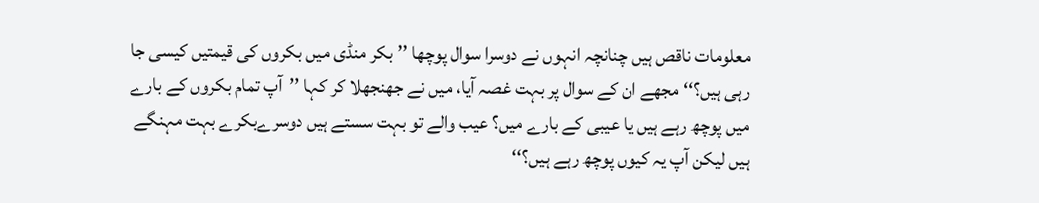معلومات ناقص ہیں چنانچہ انہوں نے دوسرا سوال پوچھا ’’بکر منڈی میں بکروں کی قیمتیں کیسی جا رہی ہیں؟‘‘ مجھے ان کے سوال پر بہت غصہ آیا، میں نے جھنجھلا کر کہا ’’آپ تمام بکروں کے بارے میں پوچھ رہے ہیں یا عیبی کے بارے میں؟ عیب والے تو بہت سستے ہیں دوسرےبکرے بہت مہنگے ہیں لیکن آپ یہ کیوں پوچھ رہے ہیں؟‘‘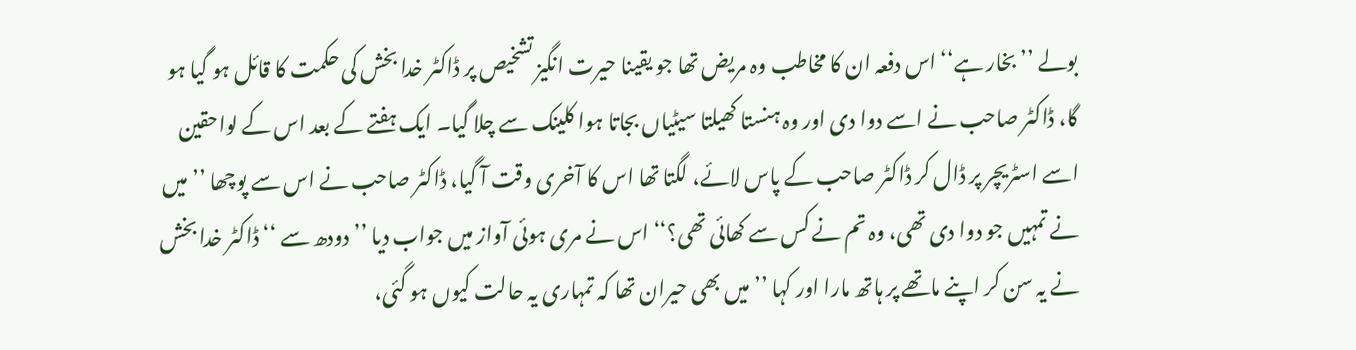بولے ’’بخار ہے‘‘ اس دفعہ ان کا مخاطب وہ مریض تھا جو یقینا حیرت انگیز تشخیص پر ڈاکٹر خدا بخش کی حکمت کا قائل ہو گیا ہو گا، ڈاکٹر صاحب نے اسے دوا دی اور وہ ہنستا کھیلتا سیٹیاں بجاتا ہوا کلینک سے چلا گیا۔ ایک ہفتے کے بعد اس کے لواحقین اسے اسٹریچر پر ڈال کر ڈاکٹر صاحب کے پاس لائے، لگتا تھا اس کا آخری وقت آ گیا، ڈاکٹر صاحب نے اس سے پوچھا ’’میں نے تمہیں جو دوا دی تھی، وہ تم نے کس سے کھائی تھی؟‘‘ اس نے مری ہوئی آواز میں جواب دیا ’’دودھ سے ‘‘ ڈاکٹر خدا بخش نے یہ سن کر اپنے ماتھے پر ہاتھ مارا اور کہا ’’میں بھی حیران تھا کہ تمہاری یہ حالت کیوں ہو گئی،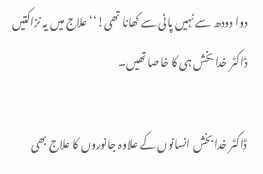دوا دودھ سے نہیں پانی سے کھانا تھی!‘‘ علاج میں یہ نزاکتیں ڈاکٹر خدا بخش ہی کا خاصا تھیں۔

ڈاکٹر خدا بخش انسانوں کے علاوہ جانوروں کا علاج بھی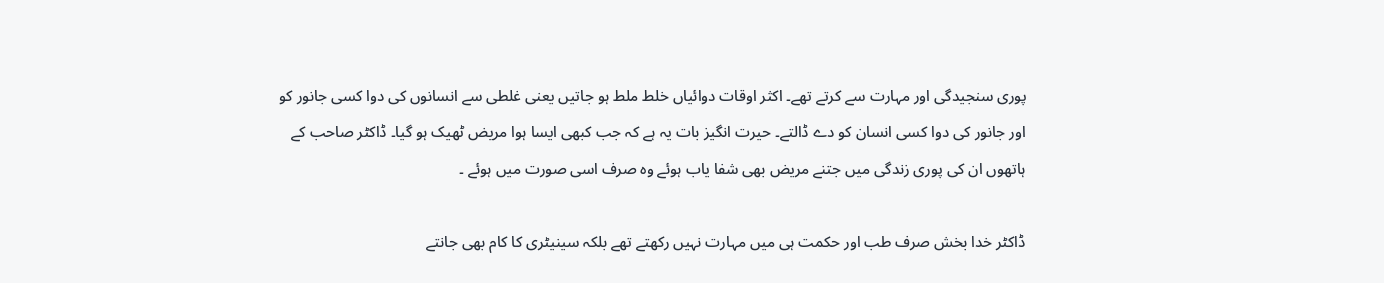پوری سنجیدگی اور مہارت سے کرتے تھے۔ اکثر اوقات دوائیاں خلط ملط ہو جاتیں یعنی غلطی سے انسانوں کی دوا کسی جانور کو اور جانور کی دوا کسی انسان کو دے ڈالتے۔ حیرت انگیز بات یہ ہے کہ جب کبھی ایسا ہوا مریض ٹھیک ہو گیا۔ ڈاکٹر صاحب کے ہاتھوں ان کی پوری زندگی میں جتنے مریض بھی شفا یاب ہوئے وہ صرف اسی صورت میں ہوئے ۔

ڈاکٹر خدا بخش صرف طب اور حکمت ہی میں مہارت نہیں رکھتے تھے بلکہ سینیٹری کا کام بھی جانتے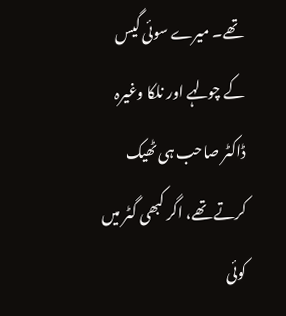تھے۔ میرے سوئی گیس کے چولہے اور نلکا وغیرہ ڈاکٹر صاحب ہی ٹھیک کرتے تھے، اگر کبھی گٹر میں کوئی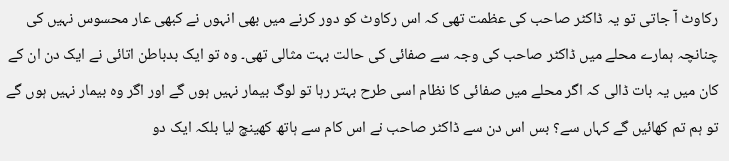رکاوٹ آ جاتی تو یہ ڈاکٹر صاحب کی عظمت تھی کہ اس رکاوٹ کو دور کرنے میں بھی انہوں نے کبھی عار محسوس نہیں کی چنانچہ ہمارے محلے میں ڈاکٹر صاحب کی وجہ سے صفائی کی حالت بہت مثالی تھی۔ وہ تو ایک بدباطن اتائی نے ایک دن ان کے کان میں یہ بات ڈالی کہ اگر محلے میں صفائی کا نظام اسی طرح بہتر رہا تو لوگ بیمار نہیں ہوں گے اور اگر وہ بیمار نہیں ہوں گے تو ہم تم کھائیں گے کہاں سے؟ بس اس دن سے ڈاکٹر صاحب نے اس کام سے ہاتھ کھینچ لیا بلکہ ایک دو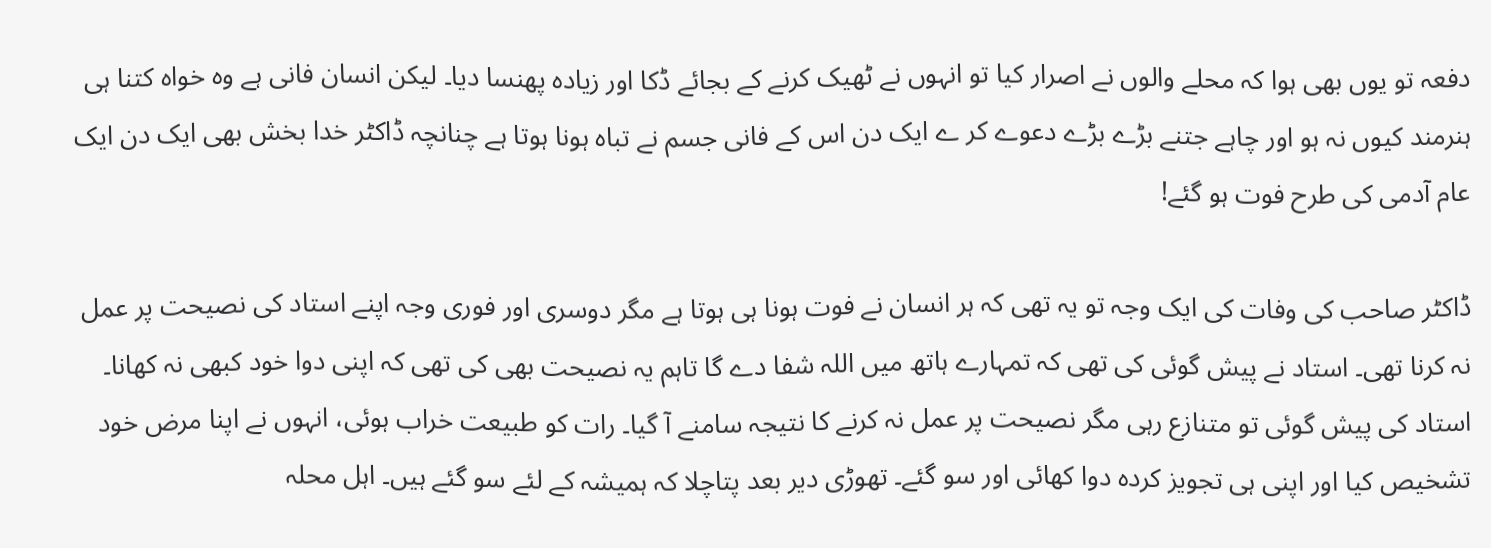دفعہ تو یوں بھی ہوا کہ محلے والوں نے اصرار کیا تو انہوں نے ٹھیک کرنے کے بجائے ڈکا اور زیادہ پھنسا دیا۔ لیکن انسان فانی ہے وہ خواہ کتنا ہی ہنرمند کیوں نہ ہو اور چاہے جتنے بڑے بڑے دعوے کر ے ایک دن اس کے فانی جسم نے تباہ ہونا ہوتا ہے چنانچہ ڈاکٹر خدا بخش بھی ایک دن ایک عام آدمی کی طرح فوت ہو گئے!

ڈاکٹر صاحب کی وفات کی ایک وجہ تو یہ تھی کہ ہر انسان نے فوت ہونا ہی ہوتا ہے مگر دوسری اور فوری وجہ اپنے استاد کی نصیحت پر عمل نہ کرنا تھی۔ استاد نے پیش گوئی کی تھی کہ تمہارے ہاتھ میں اللہ شفا دے گا تاہم یہ نصیحت بھی کی تھی کہ اپنی دوا خود کبھی نہ کھانا۔ استاد کی پیش گوئی تو متنازع رہی مگر نصیحت پر عمل نہ کرنے کا نتیجہ سامنے آ گیا۔ رات کو طبیعت خراب ہوئی، انہوں نے اپنا مرض خود تشخیص کیا اور اپنی ہی تجویز کردہ دوا کھائی اور سو گئے۔ تھوڑی دیر بعد پتاچلا کہ ہمیشہ کے لئے سو گئے ہیں۔ اہل محلہ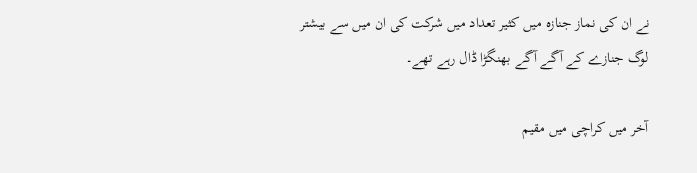نے ان کی نماز جنازہ میں کثیر تعداد میں شرکت کی ان میں سے بیشتر لوگ جنازے کے آگے آگے بھنگڑا ڈال رہے تھے۔

آخر میں کراچی میں مقیم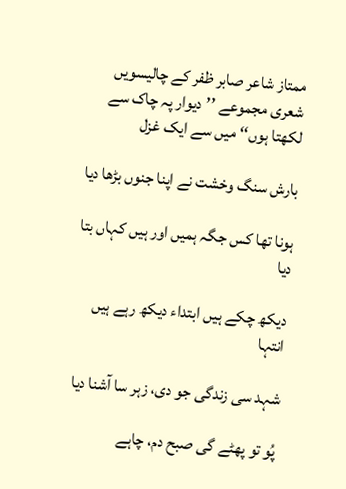ممتاز شاعر صابر ظفر کے چالیسویں شعری مجموعے ’’دیوار پہ چاک سے لکھتا ہوں‘‘ میں سے ایک غزل

بارش سنگ وخشت نے اپنا جنوں بڑھا دیا

ہونا تھا کس جگہ ہمیں اور ہیں کہاں بتا دیا

دیکھ چکے ہیں ابتداء دیکھ رہے ہیں انتہا

شہد سی زندگی جو دی، زہر سا آشنا دیا

پُو تو پھٹے گی صبح دم، چاہے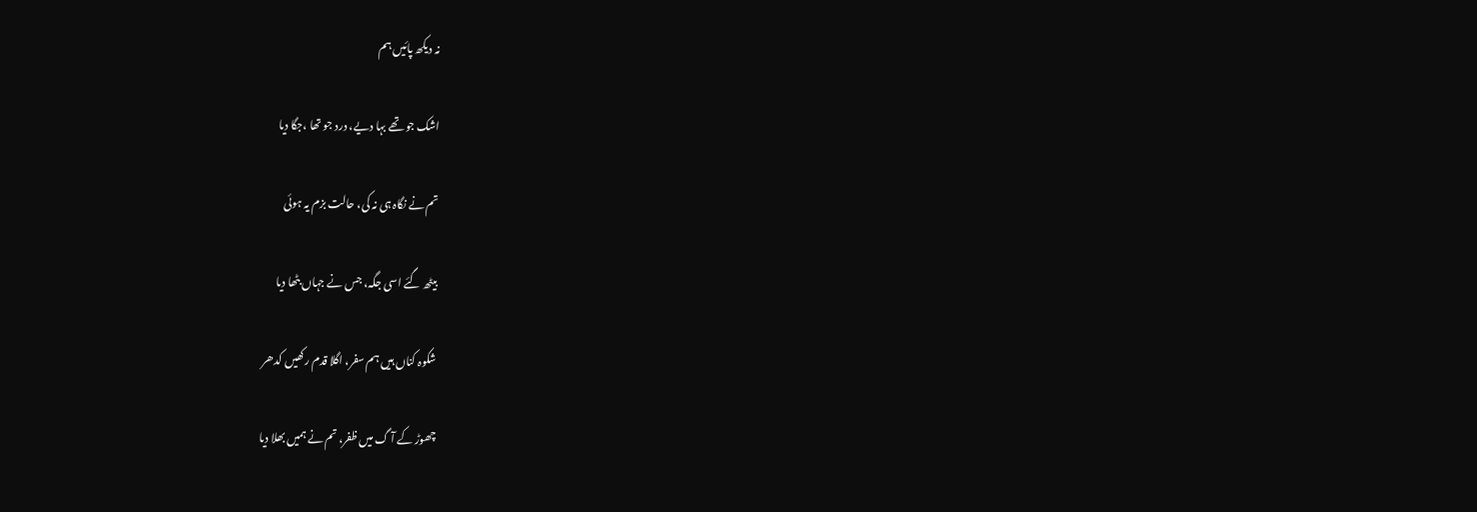نہ دیکھ پائیں ہم

اشک جو تھے بہا دیے، درد جو تھا ،جگا دیا

تم نے نگاہ ہی نہ کی، حالت بزم یہ ہوئی

بیٹھ گئے اسی جگہ، جس نے جہاں بٹھا دیا

شکوہ کناں ہیں ہم سفر، اگلا قدم رکھیں کدھر

چھوڑ کے آ گ میں ظفر، تم نے ہمیں بھلا دیا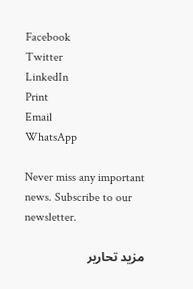Facebook
Twitter
LinkedIn
Print
Email
WhatsApp

Never miss any important news. Subscribe to our newsletter.

مزید تحاریر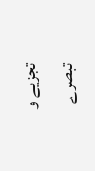تجزیے و تبصرے